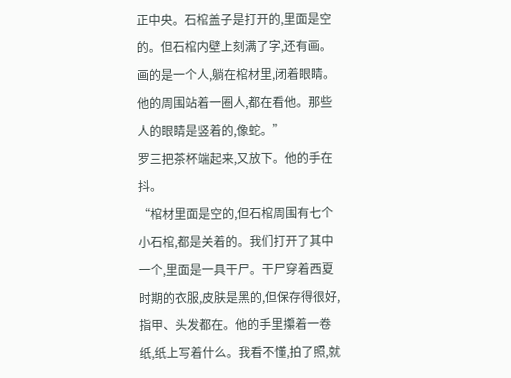正中央。石棺盖子是打开的,里面是空的。但石棺内壁上刻满了字,还有画。画的是一个人,躺在棺材里,闭着眼睛。他的周围站着一圈人,都在看他。那些人的眼睛是竖着的,像蛇。”
罗三把茶杯端起来,又放下。他的手在抖。
“棺材里面是空的,但石棺周围有七个小石棺,都是关着的。我们打开了其中一个,里面是一具干尸。干尸穿着西夏时期的衣服,皮肤是黑的,但保存得很好,指甲、头发都在。他的手里攥着一卷纸,纸上写着什么。我看不懂,拍了照,就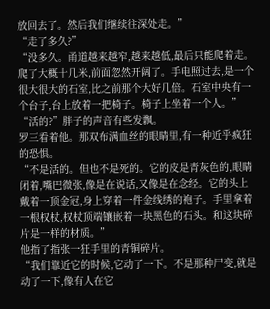放回去了。然后我们继续往深处走。”
“走了多久?”
“没多久。甬道越来越窄,越来越低,最后只能爬着走。爬了大概十几米,前面忽然开阔了。手电照过去,是一个很大很大的石室,比之前那个大好几倍。石室中央有一个台子,台上放着一把椅子。椅子上坐着一个人。”
“活的?”胖子的声音有些发飘。
罗三看着他。那双布满血丝的眼睛里,有一种近乎疯狂的恐惧。
“不是活的。但也不是死的。它的皮是青灰色的,眼睛闭着,嘴巴微张,像是在说话,又像是在念经。它的头上戴着一顶金冠,身上穿着一件金线绣的袍子。手里拿着一根权杖,权杖顶端镶嵌着一块黑色的石头。和这块碎片是一样的材质。”
他指了指张一狂手里的青铜碎片。
“我们靠近它的时候,它动了一下。不是那种尸变,就是动了一下,像有人在它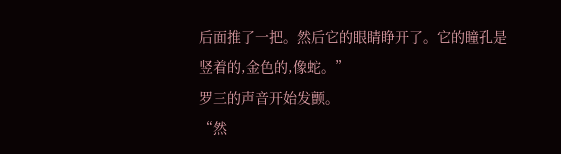后面推了一把。然后它的眼睛睁开了。它的瞳孔是竖着的,金色的,像蛇。”
罗三的声音开始发颤。
“然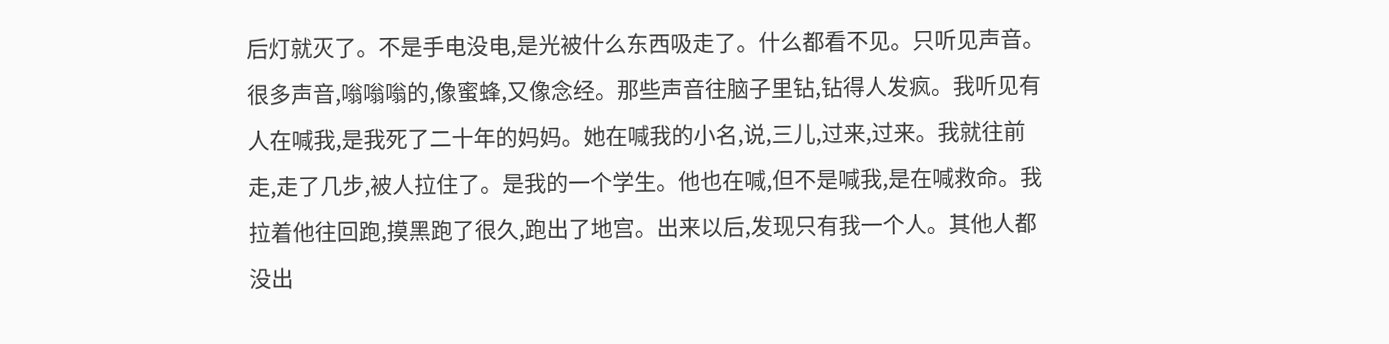后灯就灭了。不是手电没电,是光被什么东西吸走了。什么都看不见。只听见声音。很多声音,嗡嗡嗡的,像蜜蜂,又像念经。那些声音往脑子里钻,钻得人发疯。我听见有人在喊我,是我死了二十年的妈妈。她在喊我的小名,说,三儿,过来,过来。我就往前走,走了几步,被人拉住了。是我的一个学生。他也在喊,但不是喊我,是在喊救命。我拉着他往回跑,摸黑跑了很久,跑出了地宫。出来以后,发现只有我一个人。其他人都没出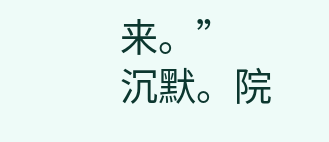来。”
沉默。院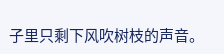子里只剩下风吹树枝的声音。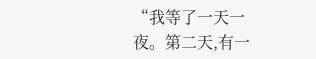“我等了一天一夜。第二天,有一